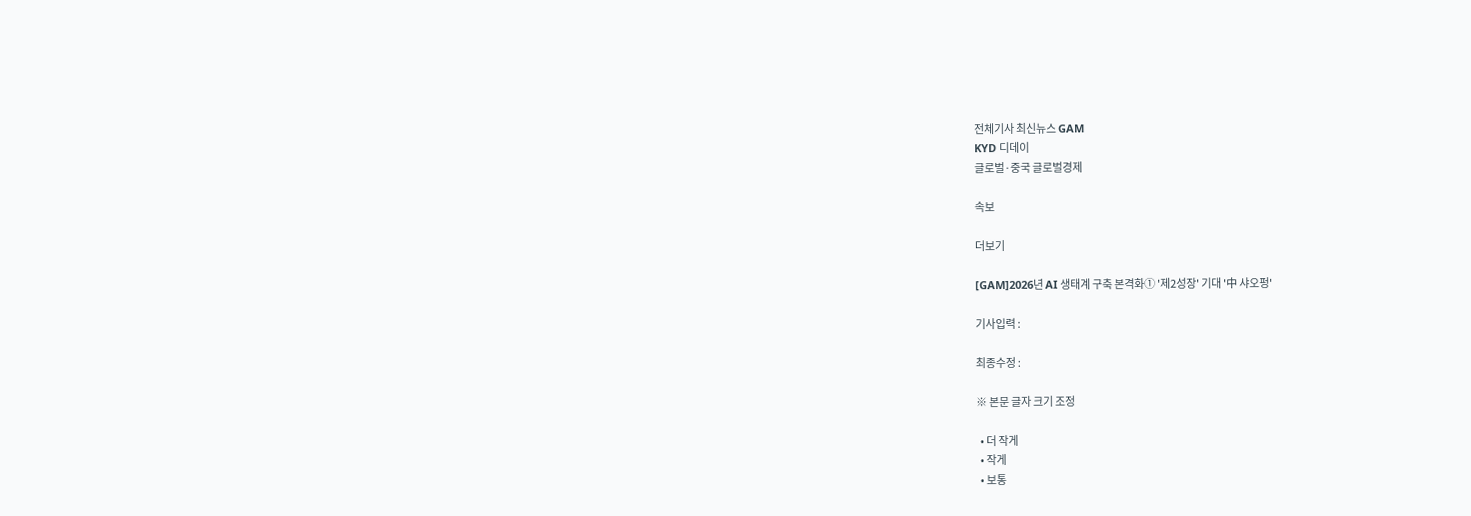전체기사 최신뉴스 GAM
KYD 디데이
글로벌·중국 글로벌경제

속보

더보기

[GAM]2026년 AI 생태계 구축 본격화① '제2성장' 기대 '中 샤오펑'

기사입력 :

최종수정 :

※ 본문 글자 크기 조정

  • 더 작게
  • 작게
  • 보통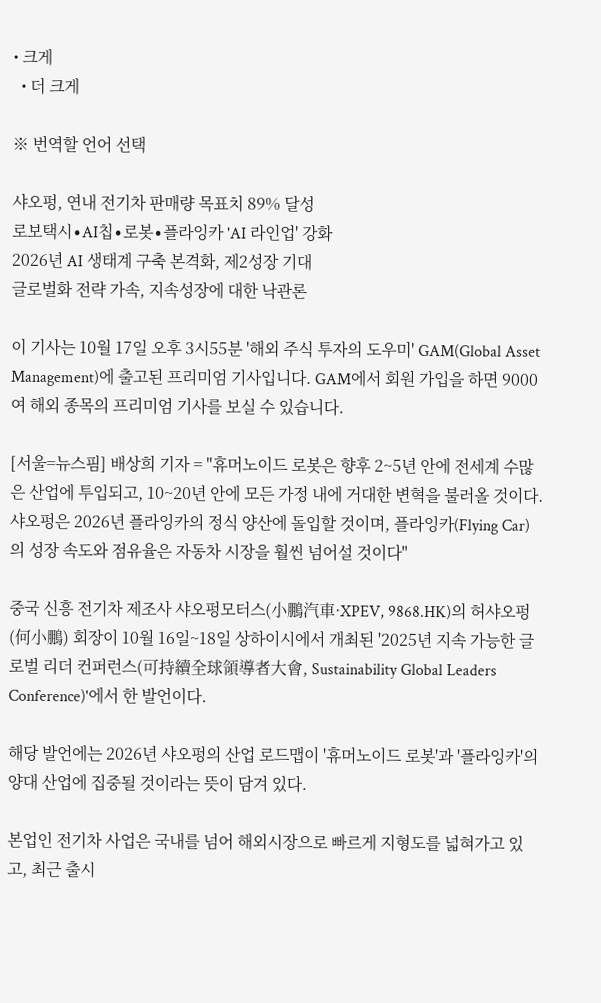• 크게
  • 더 크게

※ 번역할 언어 선택

샤오펑, 연내 전기차 판매량 목표치 89% 달성
로보택시∙AI칩∙로봇∙플라잉카 'AI 라인업' 강화
2026년 AI 생태계 구축 본격화, 제2성장 기대
글로벌화 전략 가속, 지속성장에 대한 낙관론

이 기사는 10월 17일 오후 3시55분 '해외 주식 투자의 도우미' GAM(Global Asset Management)에 출고된 프리미엄 기사입니다. GAM에서 회원 가입을 하면 9000여 해외 종목의 프리미엄 기사를 보실 수 있습니다.

[서울=뉴스핌] 배상희 기자 = "휴머노이드 로봇은 향후 2~5년 안에 전세계 수많은 산업에 투입되고, 10~20년 안에 모든 가정 내에 거대한 변혁을 불러올 것이다. 샤오펑은 2026년 플라잉카의 정식 양산에 돌입할 것이며, 플라잉카(Flying Car)의 성장 속도와 점유율은 자동차 시장을 훨씬 넘어설 것이다"

중국 신흥 전기차 제조사 샤오펑모터스(小鵬汽車·XPEV, 9868.HK)의 허샤오펑(何小鵬) 회장이 10월 16일~18일 상하이시에서 개최된 '2025년 지속 가능한 글로벌 리더 컨퍼런스(可持續全球領導者大會, Sustainability Global Leaders Conference)'에서 한 발언이다.

해당 발언에는 2026년 샤오펑의 산업 로드맵이 '휴머노이드 로봇'과 '플라잉카'의 양대 산업에 집중될 것이라는 뜻이 담겨 있다.

본업인 전기차 사업은 국내를 넘어 해외시장으로 빠르게 지형도를 넓혀가고 있고, 최근 출시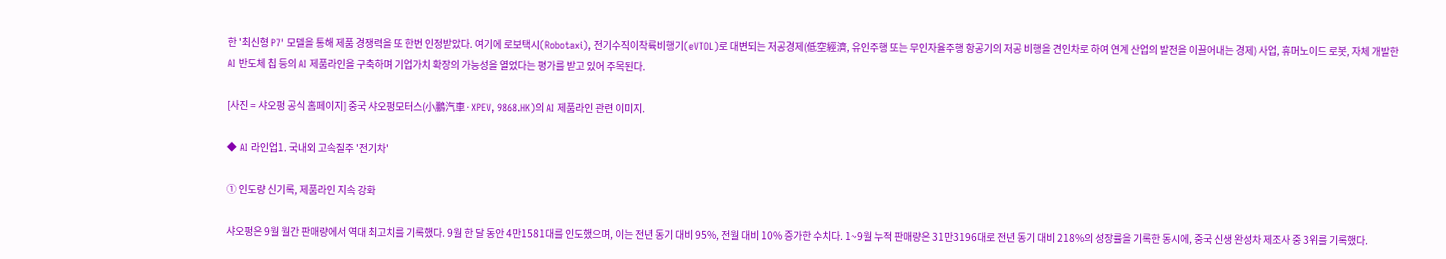한 '최신형 P7' 모델을 통해 제품 경쟁력을 또 한번 인정받았다. 여기에 로보택시(Robotaxi), 전기수직이착륙비행기(eVTOL)로 대변되는 저공경제(低空經濟, 유인주행 또는 무인자율주행 항공기의 저공 비행을 견인차로 하여 연계 산업의 발전을 이끌어내는 경제) 사업, 휴머노이드 로봇, 자체 개발한 AI 반도체 칩 등의 AI 제품라인을 구축하며 기업가치 확장의 가능성을 열었다는 평가를 받고 있어 주목된다.

[사진 = 샤오펑 공식 홈페이지] 중국 샤오펑모터스(小鵬汽車·XPEV, 9868.HK)의 AI 제품라인 관련 이미지.

◆ AI 라인업1. 국내외 고속질주 '전기차'

① 인도량 신기록, 제품라인 지속 강화

샤오펑은 9월 월간 판매량에서 역대 최고치를 기록했다. 9월 한 달 동안 4만1581대를 인도했으며, 이는 전년 동기 대비 95%, 전월 대비 10% 증가한 수치다. 1~9월 누적 판매량은 31만3196대로 전년 동기 대비 218%의 성장률을 기록한 동시에, 중국 신생 완성차 제조사 중 3위를 기록했다.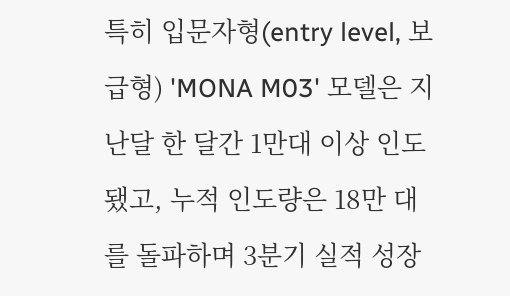특히 입문자형(entry level, 보급형) 'MONA M03' 모델은 지난달 한 달간 1만대 이상 인도됐고, 누적 인도량은 18만 대를 돌파하며 3분기 실적 성장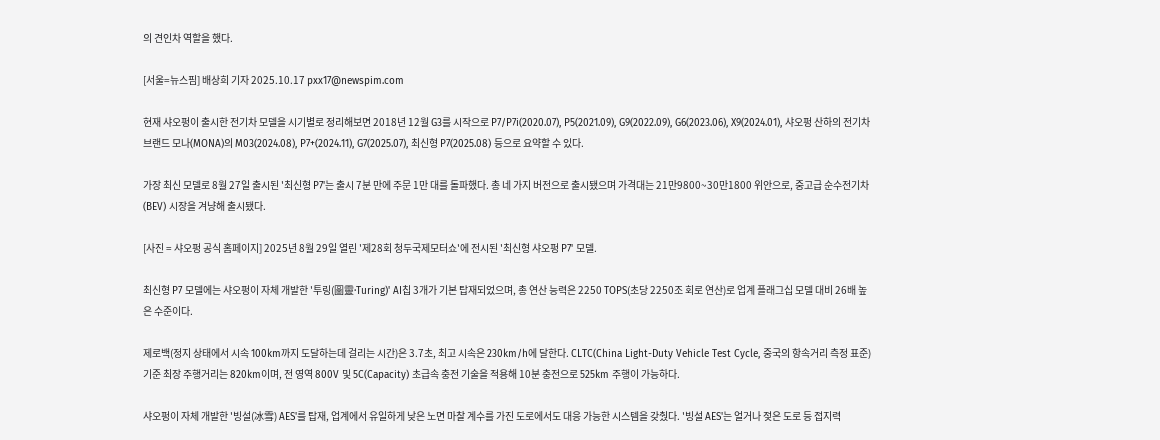의 견인차 역할을 했다.

[서울=뉴스핌] 배상희 기자 2025.10.17 pxx17@newspim.com

현재 샤오펑이 출시한 전기차 모델을 시기별로 정리해보면 2018년 12월 G3를 시작으로 P7/P7i(2020.07), P5(2021.09), G9(2022.09), G6(2023.06), X9(2024.01), 샤오펑 산하의 전기차 브랜드 모나(MONA)의 M03(2024.08), P7+(2024.11), G7(2025.07), 최신형 P7(2025.08) 등으로 요약할 수 있다.

가장 최신 모델로 8월 27일 출시된 '최신형 P7'는 출시 7분 만에 주문 1만 대를 돌파했다. 총 네 가지 버전으로 출시됐으며 가격대는 21만9800~30만1800 위안으로, 중고급 순수전기차(BEV) 시장을 겨냥해 출시됐다.

[사진 = 샤오펑 공식 홈페이지] 2025년 8월 29일 열린 '제28회 청두국제모터쇼'에 전시된 '최신형 샤오펑 P7' 모델.

최신형 P7 모델에는 샤오펑이 자체 개발한 '투링(圖靈∙Turing)' AI칩 3개가 기본 탑재되었으며, 총 연산 능력은 2250 TOPS(초당 2250조 회로 연산)로 업계 플래그십 모델 대비 26배 높은 수준이다.

제로백(정지 상태에서 시속 100km까지 도달하는데 걸리는 시간)은 3.7초, 최고 시속은 230km/h에 달한다. CLTC(China Light-Duty Vehicle Test Cycle, 중국의 항속거리 측정 표준) 기준 최장 주행거리는 820km이며, 전 영역 800V 및 5C(Capacity) 초급속 충전 기술을 적용해 10분 충전으로 525km 주행이 가능하다.

샤오펑이 자체 개발한 '빙설(冰雪) AES'를 탑재, 업계에서 유일하게 낮은 노면 마찰 계수를 가진 도로에서도 대응 가능한 시스템을 갖췄다. '빙설 AES'는 얼거나 젖은 도로 등 접지력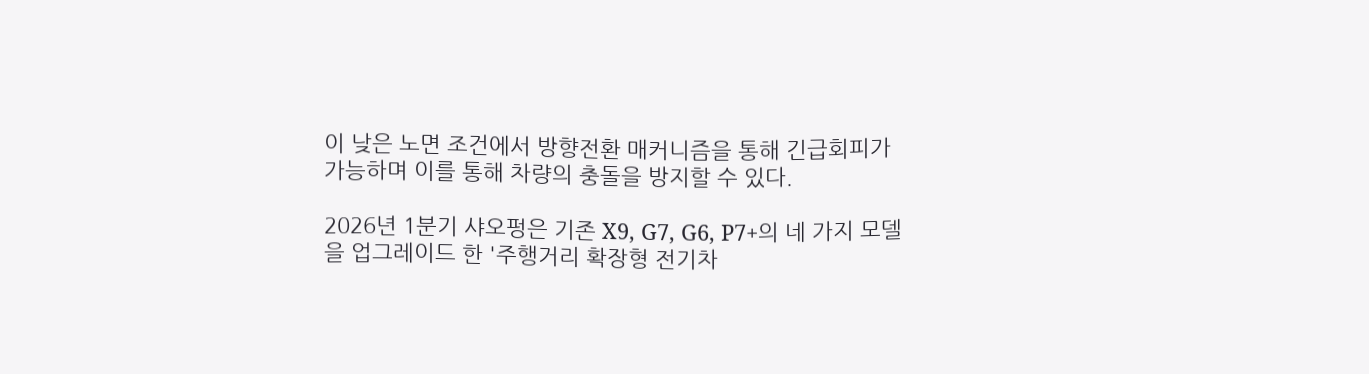이 낮은 노면 조건에서 방향전환 매커니즘을 통해 긴급회피가 가능하며 이를 통해 차량의 충돌을 방지할 수 있다.

2026년 1분기 샤오펑은 기존 X9, G7, G6, P7+의 네 가지 모델을 업그레이드 한 '주행거리 확장형 전기차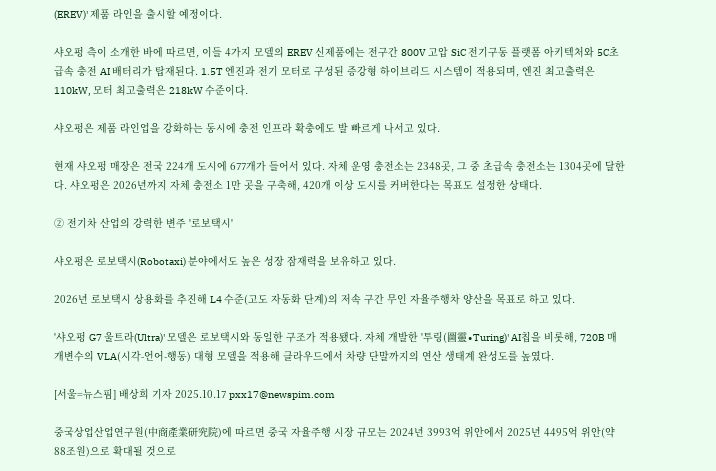(EREV)' 제품 라인을 출시할 예정이다.

샤오펑 측이 소개한 바에 따르면, 이들 4가지 모델의 EREV 신제품에는 전구간 800V 고압 SiC 전기구동 플랫폼 아키텍처와 5C초급속 충전 AI 배터리가 탑재된다. 1.5T 엔진과 전기 모터로 구성된 증강형 하이브리드 시스템이 적용되며, 엔진 최고출력은 110kW, 모터 최고출력은 218kW 수준이다.

샤오펑은 제품 라인업을 강화하는 동시에 충전 인프라 확충에도 발 빠르게 나서고 있다.

현재 샤오펑 매장은 전국 224개 도시에 677개가 들어서 있다. 자체 운영 충전소는 2348곳, 그 중 초급속 충전소는 1304곳에 달한다. 샤오펑은 2026년까지 자체 충전소 1만 곳을 구축해, 420개 이상 도시를 커버한다는 목표도 설정한 상태다.

② 전기차 산업의 강력한 변주 '로보택시'

샤오펑은 로보택시(Robotaxi) 분야에서도 높은 성장 잠재력을 보유하고 있다.

2026년 로보택시 상용화를 추진해 L4 수준(고도 자동화 단계)의 저속 구간 무인 자율주행차 양산을 목표로 하고 있다.

'샤오펑 G7 울트라(Ultra)' 모델은 로보택시와 동일한 구조가 적용됐다. 자체 개발한 '투링(圖靈∙Turing)' AI칩을 비롯해, 720B 매개변수의 VLA(시각-언어-행동) 대형 모델을 적용해 클라우드에서 차량 단말까지의 연산 생태계 완성도를 높였다.

[서울=뉴스핌] 배상희 기자 2025.10.17 pxx17@newspim.com

중국상업산업연구원(中商產業研究院)에 따르면 중국 자율주행 시장 규모는 2024년 3993억 위안에서 2025년 4495억 위안(약 88조원)으로 확대될 것으로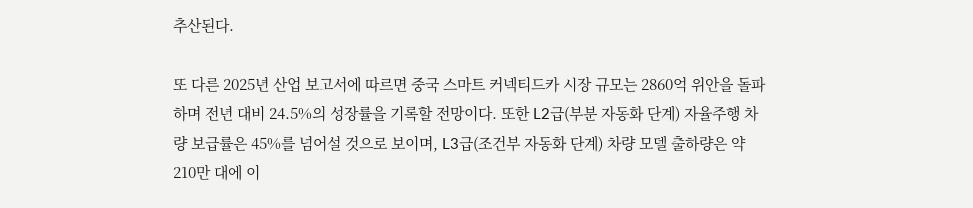추산된다.

또 다른 2025년 산업 보고서에 따르면 중국 스마트 커넥티드카 시장 규모는 2860억 위안을 돌파하며 전년 대비 24.5%의 성장률을 기록할 전망이다. 또한 L2급(부분 자동화 단계) 자율주행 차량 보급률은 45%를 넘어설 것으로 보이며, L3급(조건부 자동화 단계) 차량 모델 출하량은 약 210만 대에 이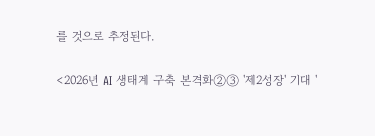를 것으로 추정된다.

<2026년 AI 생태계 구축 본격화②③ '제2성장' 기대 '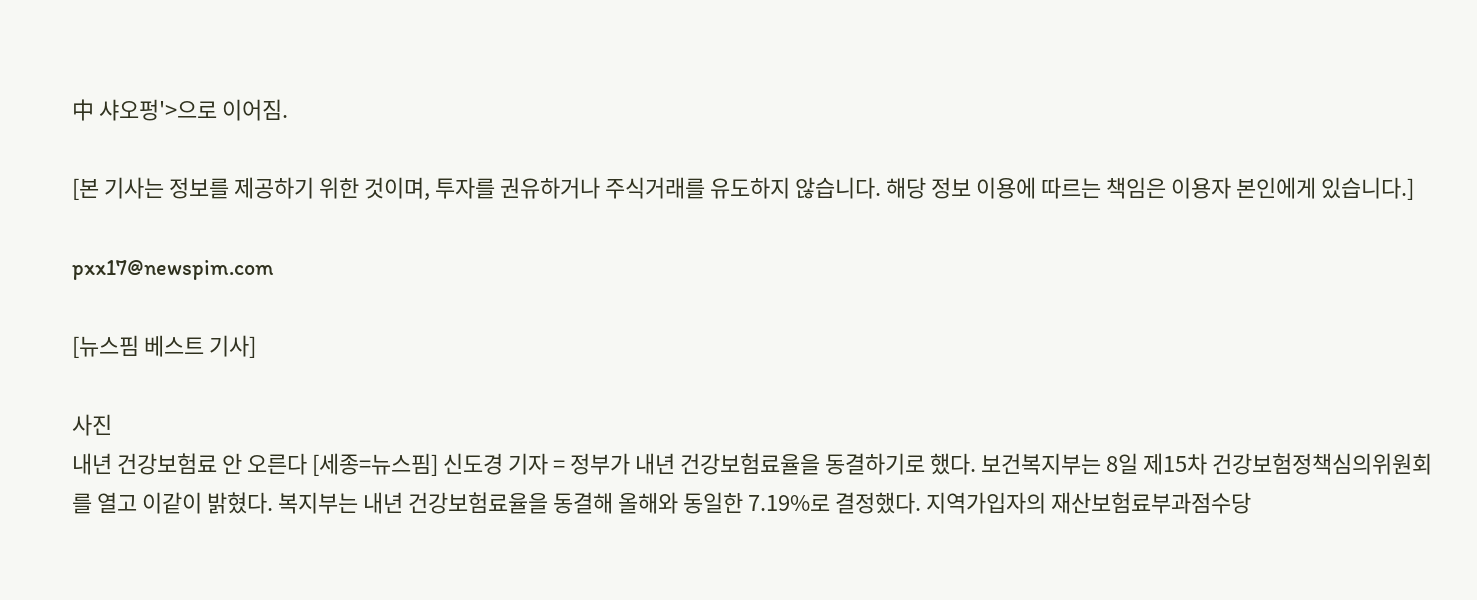中 샤오펑'>으로 이어짐.

[본 기사는 정보를 제공하기 위한 것이며, 투자를 권유하거나 주식거래를 유도하지 않습니다. 해당 정보 이용에 따르는 책임은 이용자 본인에게 있습니다.]

pxx17@newspim.com

[뉴스핌 베스트 기사]

사진
내년 건강보험료 안 오른다 [세종=뉴스핌] 신도경 기자 = 정부가 내년 건강보험료율을 동결하기로 했다. 보건복지부는 8일 제15차 건강보험정책심의위원회를 열고 이같이 밝혔다. 복지부는 내년 건강보험료율을 동결해 올해와 동일한 7.19%로 결정했다. 지역가입자의 재산보험료부과점수당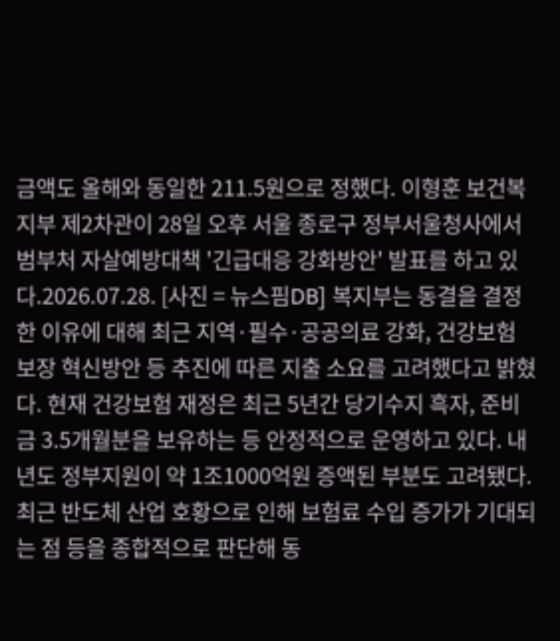금액도 올해와 동일한 211.5원으로 정했다. 이형훈 보건복지부 제2차관이 28일 오후 서울 종로구 정부서울청사에서 범부처 자살예방대책 '긴급대응 강화방안' 발표를 하고 있다.2026.07.28. [사진 = 뉴스핌DB] 복지부는 동결을 결정한 이유에 대해 최근 지역·필수·공공의료 강화, 건강보험 보장 혁신방안 등 추진에 따른 지출 소요를 고려했다고 밝혔다. 현재 건강보험 재정은 최근 5년간 당기수지 흑자, 준비금 3.5개월분을 보유하는 등 안정적으로 운영하고 있다. 내년도 정부지원이 약 1조1000억원 증액된 부분도 고려됐다. 최근 반도체 산업 호황으로 인해 보험료 수입 증가가 기대되는 점 등을 종합적으로 판단해 동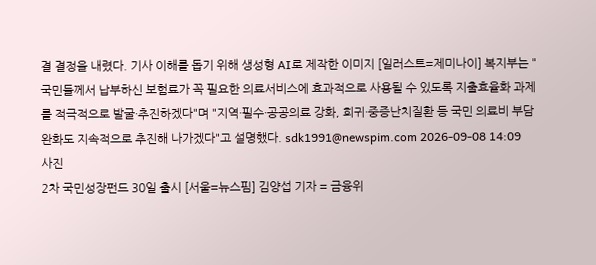결 결정을 내렸다. 기사 이해를 돕기 위해 생성형 AI로 제작한 이미지 [일러스트=제미나이] 복지부는 "국민들께서 납부하신 보험료가 꼭 필요한 의료서비스에 효과적으로 사용될 수 있도록 지출효율화 과제를 적극적으로 발굴·추진하겠다"며 "지역·필수·공공의료 강화, 희귀·중증난치질환 등 국민 의료비 부담 완화도 지속적으로 추진해 나가겠다"고 설명했다. sdk1991@newspim.com 2026-09-08 14:09
사진
2차 국민성장펀드 30일 출시 [서울=뉴스핌] 김양섭 기자 = 금융위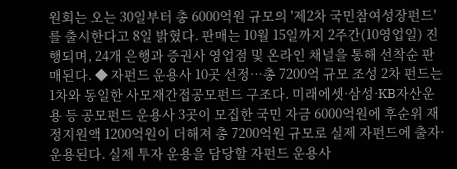원회는 오는 30일부터 총 6000억원 규모의 '제2차 국민참여성장펀드'를 출시한다고 8일 밝혔다. 판매는 10월 15일까지 2주간(10영업일) 진행되며, 24개 은행과 증권사 영업점 및 온라인 채널을 통해 선착순 판매된다. ◆ 자펀드 운용사 10곳 선정…총 7200억 규모 조성 2차 펀드는 1차와 동일한 사모재간접공모펀드 구조다. 미래에셋·삼성·KB자산운용 등 공모펀드 운용사 3곳이 모집한 국민 자금 6000억원에 후순위 재정지원액 1200억원이 더해져 총 7200억원 규모로 실제 자펀드에 출자·운용된다. 실제 투자 운용을 담당할 자펀드 운용사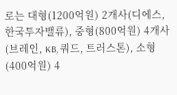로는 대형(1200억원) 2개사(디에스, 한국투자밸류), 중형(800억원) 4개사(브레인, KB, 쿼드, 트러스톤), 소형(400억원) 4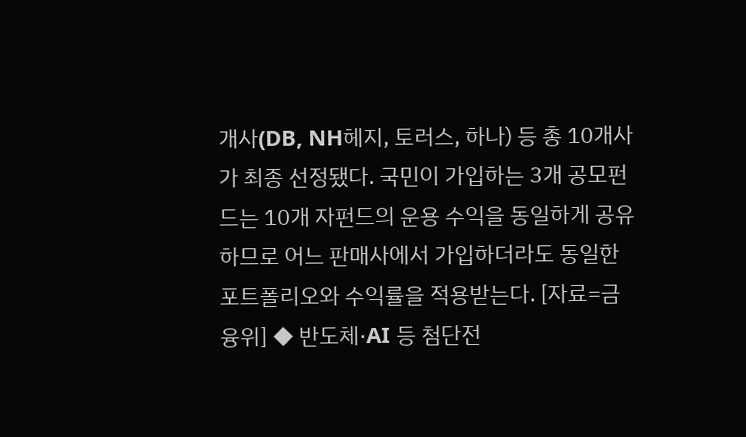개사(DB, NH헤지, 토러스, 하나) 등 총 10개사가 최종 선정됐다. 국민이 가입하는 3개 공모펀드는 10개 자펀드의 운용 수익을 동일하게 공유하므로 어느 판매사에서 가입하더라도 동일한 포트폴리오와 수익률을 적용받는다. [자료=금융위] ◆ 반도체·AI 등 첨단전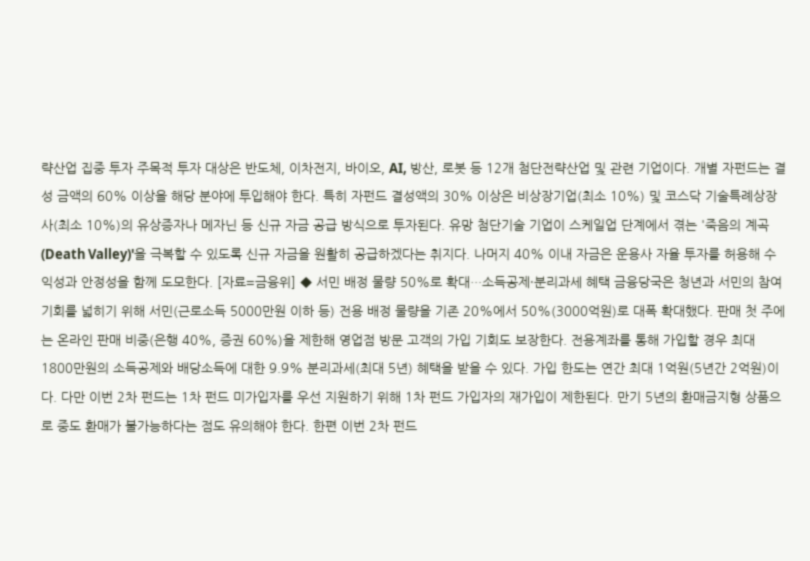략산업 집중 투자 주목적 투자 대상은 반도체, 이차전지, 바이오, AI, 방산, 로봇 등 12개 첨단전략산업 및 관련 기업이다. 개별 자펀드는 결성 금액의 60% 이상을 해당 분야에 투입해야 한다. 특히 자펀드 결성액의 30% 이상은 비상장기업(최소 10%) 및 코스닥 기술특례상장사(최소 10%)의 유상증자나 메자닌 등 신규 자금 공급 방식으로 투자된다. 유망 첨단기술 기업이 스케일업 단계에서 겪는 '죽음의 계곡(Death Valley)'을 극복할 수 있도록 신규 자금을 원활히 공급하겠다는 취지다. 나머지 40% 이내 자금은 운용사 자율 투자를 허용해 수익성과 안정성을 함께 도모한다. [자료=금융위] ◆ 서민 배정 물량 50%로 확대…소득공제·분리과세 혜택 금융당국은 청년과 서민의 참여 기회를 넓히기 위해 서민(근로소득 5000만원 이하 등) 전용 배정 물량을 기존 20%에서 50%(3000억원)로 대폭 확대했다. 판매 첫 주에는 온라인 판매 비중(은행 40%, 증권 60%)을 제한해 영업점 방문 고객의 가입 기회도 보장한다. 전용계좌를 통해 가입할 경우 최대 1800만원의 소득공제와 배당소득에 대한 9.9% 분리과세(최대 5년) 혜택을 받을 수 있다. 가입 한도는 연간 최대 1억원(5년간 2억원)이다. 다만 이번 2차 펀드는 1차 펀드 미가입자를 우선 지원하기 위해 1차 펀드 가입자의 재가입이 제한된다. 만기 5년의 환매금지형 상품으로 중도 환매가 불가능하다는 점도 유의해야 한다. 한편 이번 2차 펀드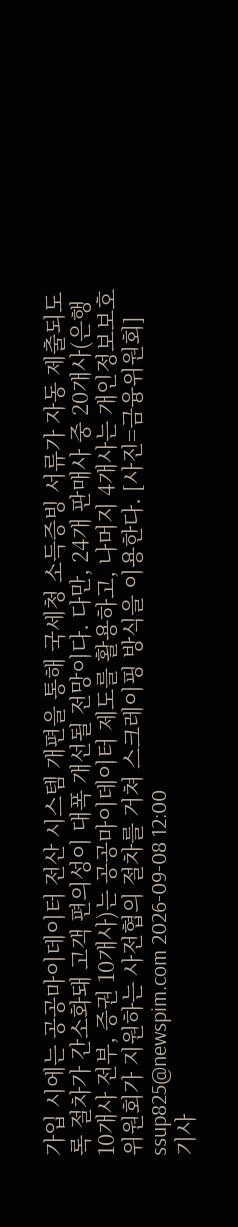가입 시에는 공공마이데이터 전산 시스템 개편을 통해 국세청 소득증빙 서류가 자동 제출되도록 절차가 간소화돼 고객 편의성이 대폭 개선될 전망이다. 다만, 24개 판매사 중 20개사(은행 10개사 전부, 증권 10개사)는 공공마이데이터 제도를 활용하고, 나머지 4개사는 개인정보보호위원회가 지원하는 사전협의 절차를 거쳐 스크레이핑 방식을 이용한다. [사진=금융위원회] ssup825@newspim.com 2026-09-08 12:00
기사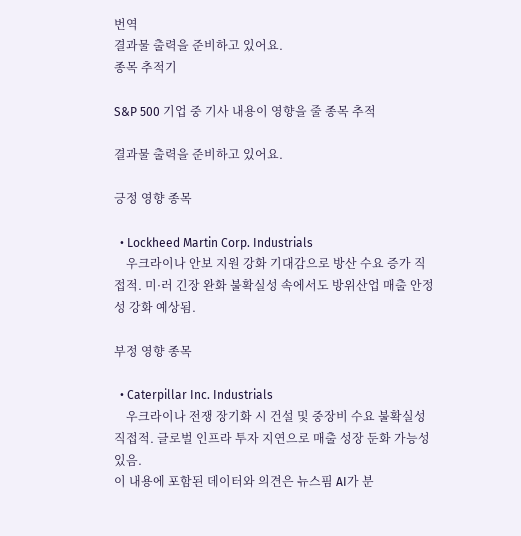번역
결과물 출력을 준비하고 있어요.
종목 추적기

S&P 500 기업 중 기사 내용이 영향을 줄 종목 추적

결과물 출력을 준비하고 있어요.

긍정 영향 종목

  • Lockheed Martin Corp. Industrials
    우크라이나 안보 지원 강화 기대감으로 방산 수요 증가 직접적. 미·러 긴장 완화 불확실성 속에서도 방위산업 매출 안정성 강화 예상됨.

부정 영향 종목

  • Caterpillar Inc. Industrials
    우크라이나 전쟁 장기화 시 건설 및 중장비 수요 불확실성 직접적. 글로벌 인프라 투자 지연으로 매출 성장 둔화 가능성 있음.
이 내용에 포함된 데이터와 의견은 뉴스핌 AI가 분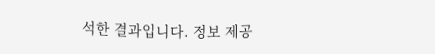석한 결과입니다. 정보 제공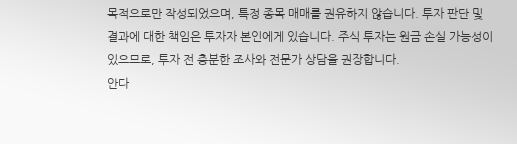목적으로만 작성되었으며, 특정 종목 매매를 권유하지 않습니다. 투자 판단 및 결과에 대한 책임은 투자자 본인에게 있습니다. 주식 투자는 원금 손실 가능성이 있으므로, 투자 전 충분한 조사와 전문가 상담을 권장합니다.
안다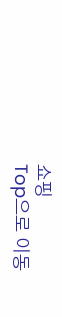쇼핑
Top으로 이동